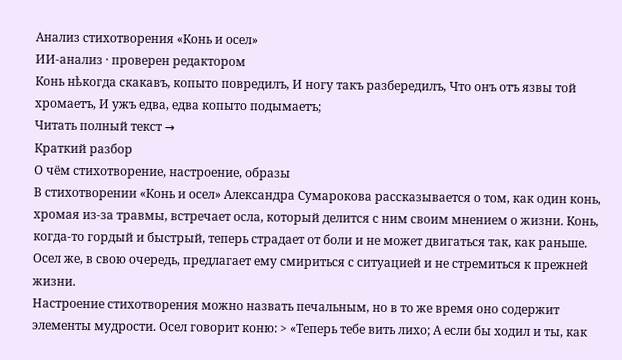Анализ стихотворения «Конь и осел»
ИИ-анализ · проверен редактором
Конь нѣкогда скакавъ, копыто повредилъ, И ногу такъ разбередилъ, Что онъ отъ язвы той хромаетъ, И ужъ едва, едва копыто подымаетъ;
Читать полный текст →
Краткий разбор
О чём стихотворение, настроение, образы
В стихотворении «Конь и осел» Александра Сумарокова рассказывается о том, как один конь, хромая из-за травмы, встречает осла, который делится с ним своим мнением о жизни. Конь, когда-то гордый и быстрый, теперь страдает от боли и не может двигаться так, как раньше. Осел же, в свою очередь, предлагает ему смириться с ситуацией и не стремиться к прежней жизни.
Настроение стихотворения можно назвать печальным, но в то же время оно содержит элементы мудрости. Осел говорит коню: > «Теперь тебе вить лихо; А если бы ходил и ты, как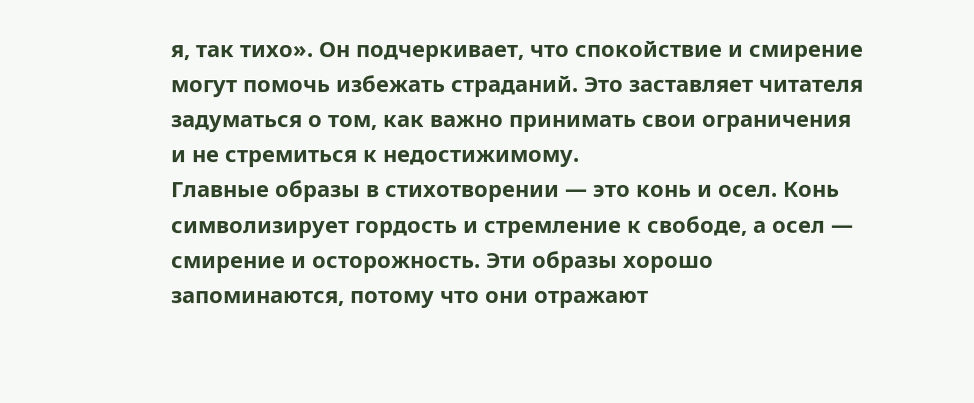я, так тихо». Он подчеркивает, что спокойствие и смирение могут помочь избежать страданий. Это заставляет читателя задуматься о том, как важно принимать свои ограничения и не стремиться к недостижимому.
Главные образы в стихотворении — это конь и осел. Конь символизирует гордость и стремление к свободе, а осел — смирение и осторожность. Эти образы хорошо запоминаются, потому что они отражают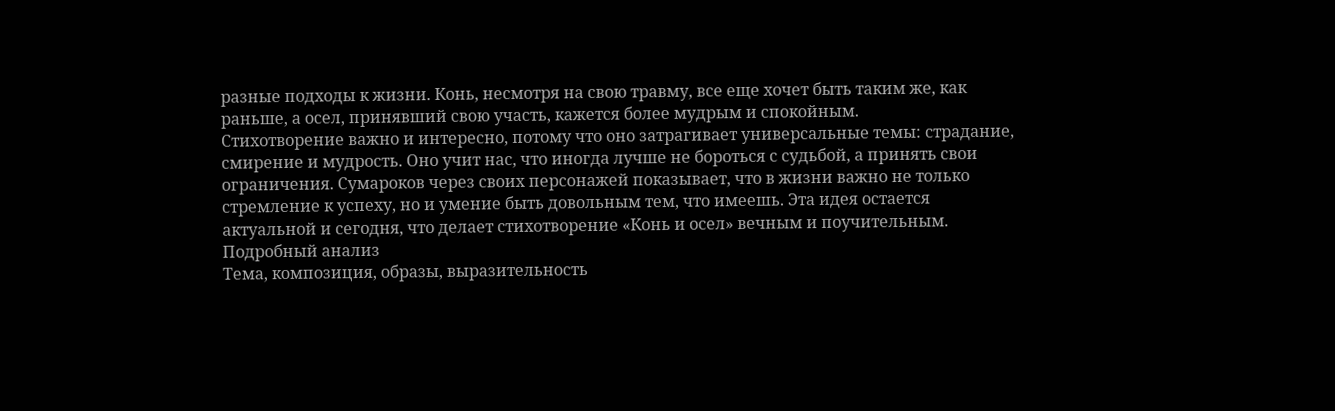разные подходы к жизни. Конь, несмотря на свою травму, все еще хочет быть таким же, как раньше, а осел, принявший свою участь, кажется более мудрым и спокойным.
Стихотворение важно и интересно, потому что оно затрагивает универсальные темы: страдание, смирение и мудрость. Оно учит нас, что иногда лучше не бороться с судьбой, а принять свои ограничения. Сумароков через своих персонажей показывает, что в жизни важно не только стремление к успеху, но и умение быть довольным тем, что имеешь. Эта идея остается актуальной и сегодня, что делает стихотворение «Конь и осел» вечным и поучительным.
Подробный анализ
Тема, композиция, образы, выразительность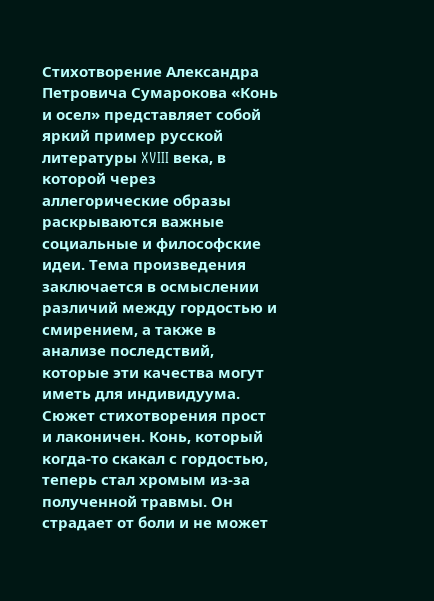Стихотворение Александра Петровича Сумарокова «Конь и осел» представляет собой яркий пример русской литературы XVIII века, в которой через аллегорические образы раскрываются важные социальные и философские идеи. Тема произведения заключается в осмыслении различий между гордостью и смирением, а также в анализе последствий, которые эти качества могут иметь для индивидуума.
Сюжет стихотворения прост и лаконичен. Конь, который когда-то скакал с гордостью, теперь стал хромым из-за полученной травмы. Он страдает от боли и не может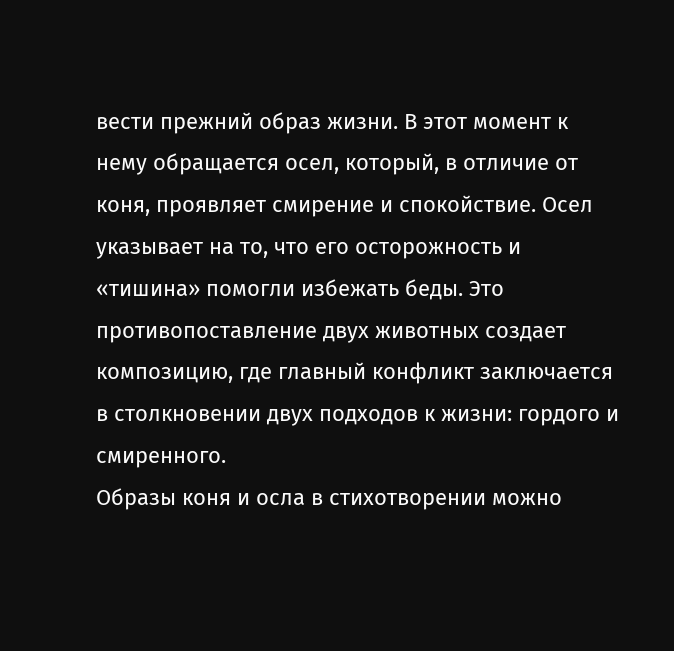вести прежний образ жизни. В этот момент к нему обращается осел, который, в отличие от коня, проявляет смирение и спокойствие. Осел указывает на то, что его осторожность и «тишина» помогли избежать беды. Это противопоставление двух животных создает композицию, где главный конфликт заключается в столкновении двух подходов к жизни: гордого и смиренного.
Образы коня и осла в стихотворении можно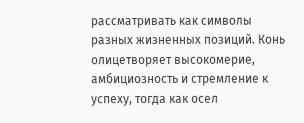рассматривать как символы разных жизненных позиций. Конь олицетворяет высокомерие, амбициозность и стремление к успеху, тогда как осел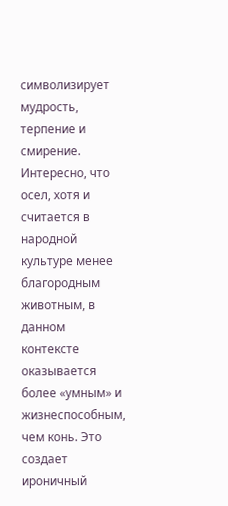символизирует мудрость, терпение и смирение. Интересно, что осел, хотя и считается в народной культуре менее благородным животным, в данном контексте оказывается более «умным» и жизнеспособным, чем конь. Это создает ироничный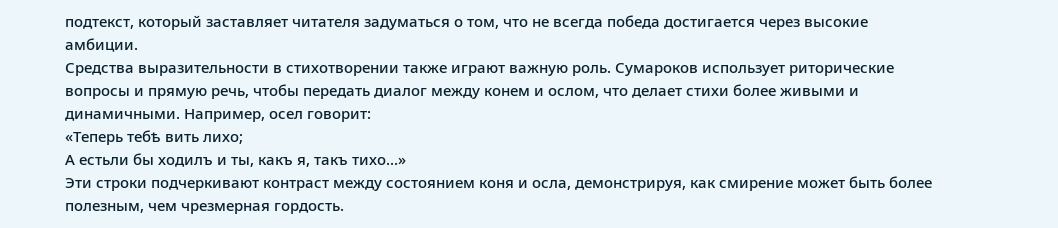подтекст, который заставляет читателя задуматься о том, что не всегда победа достигается через высокие амбиции.
Средства выразительности в стихотворении также играют важную роль. Сумароков использует риторические вопросы и прямую речь, чтобы передать диалог между конем и ослом, что делает стихи более живыми и динамичными. Например, осел говорит:
«Теперь тебѣ вить лихо;
А естьли бы ходилъ и ты, какъ я, такъ тихо...»
Эти строки подчеркивают контраст между состоянием коня и осла, демонстрируя, как смирение может быть более полезным, чем чрезмерная гордость.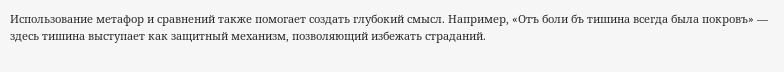Использование метафор и сравнений также помогает создать глубокий смысл. Например, «Отъ боли бъ тишина всегда была покровъ» — здесь тишина выступает как защитный механизм, позволяющий избежать страданий.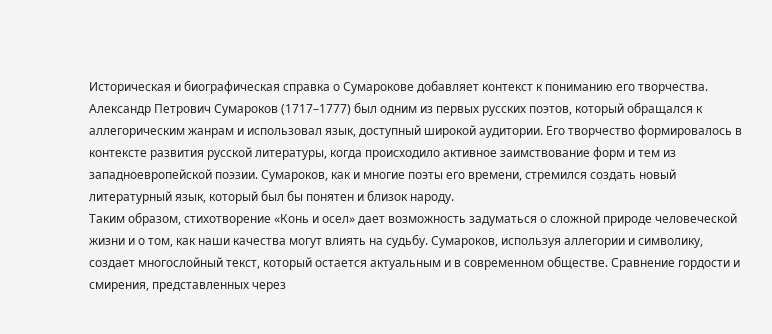Историческая и биографическая справка о Сумарокове добавляет контекст к пониманию его творчества. Александр Петрович Сумароков (1717–1777) был одним из первых русских поэтов, который обращался к аллегорическим жанрам и использовал язык, доступный широкой аудитории. Его творчество формировалось в контексте развития русской литературы, когда происходило активное заимствование форм и тем из западноевропейской поэзии. Сумароков, как и многие поэты его времени, стремился создать новый литературный язык, который был бы понятен и близок народу.
Таким образом, стихотворение «Конь и осел» дает возможность задуматься о сложной природе человеческой жизни и о том, как наши качества могут влиять на судьбу. Сумароков, используя аллегории и символику, создает многослойный текст, который остается актуальным и в современном обществе. Сравнение гордости и смирения, представленных через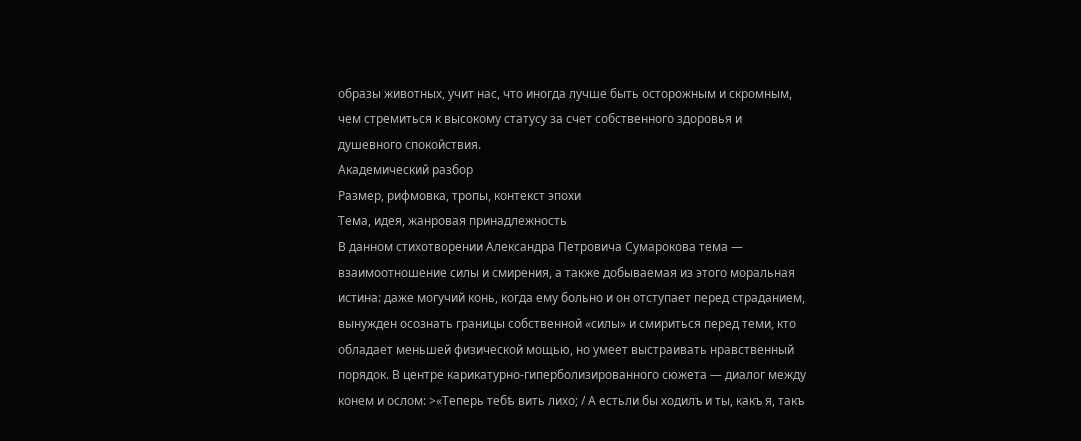образы животных, учит нас, что иногда лучше быть осторожным и скромным, чем стремиться к высокому статусу за счет собственного здоровья и душевного спокойствия.
Академический разбор
Размер, рифмовка, тропы, контекст эпохи
Тема, идея, жанровая принадлежность
В данном стихотворении Александра Петровича Сумарокова тема — взаимоотношение силы и смирения, а также добываемая из этого моральная истина: даже могучий конь, когда ему больно и он отступает перед страданием, вынужден осознать границы собственной «силы» и смириться перед теми, кто обладает меньшей физической мощью, но умеет выстраивать нравственный порядок. В центре карикатурно-гиперболизированного сюжета — диалог между конем и ослом: >«Теперь тебѣ вить лихо; / А естьли бы ходилъ и ты, какъ я, такъ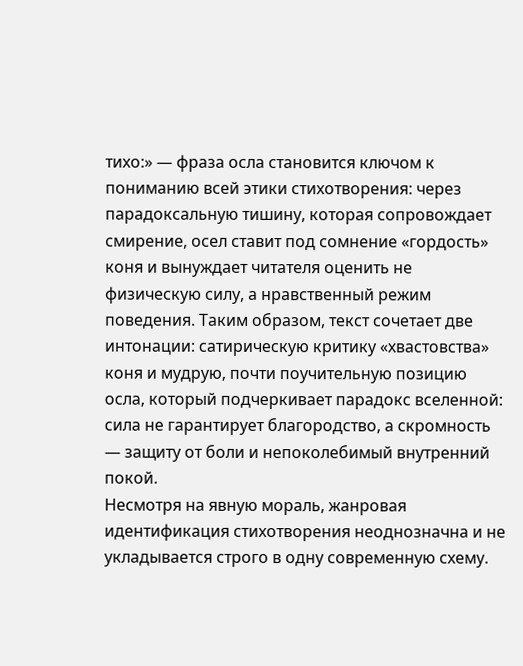тихо:» — фраза осла становится ключом к пониманию всей этики стихотворения: через парадоксальную тишину, которая сопровождает смирение, осел ставит под сомнение «гордость» коня и вынуждает читателя оценить не физическую силу, а нравственный режим поведения. Таким образом, текст сочетает две интонации: сатирическую критику «хвастовства» коня и мудрую, почти поучительную позицию осла, который подчеркивает парадокс вселенной: сила не гарантирует благородство, а скромность — защиту от боли и непоколебимый внутренний покой.
Несмотря на явную мораль, жанровая идентификация стихотворения неоднозначна и не укладывается строго в одну современную схему.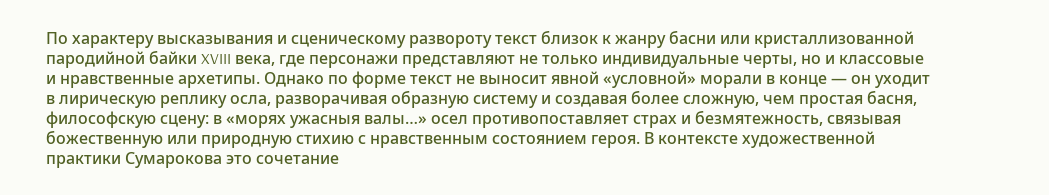По характеру высказывания и сценическому развороту текст близок к жанру басни или кристаллизованной пародийной байки XVIII века, где персонажи представляют не только индивидуальные черты, но и классовые и нравственные архетипы. Однако по форме текст не выносит явной «условной» морали в конце — он уходит в лирическую реплику осла, разворачивая образную систему и создавая более сложную, чем простая басня, философскую сцену: в «морях ужасныя валы…» осел противопоставляет страх и безмятежность, связывая божественную или природную стихию с нравственным состоянием героя. В контексте художественной практики Сумарокова это сочетание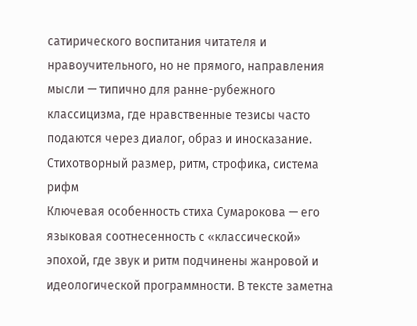сатирического воспитания читателя и нравоучительного, но не прямого, направления мысли — типично для ранне-рубежного классицизма, где нравственные тезисы часто подаются через диалог, образ и иносказание.
Стихотворный размер, ритм, строфика, система рифм
Ключевая особенность стиха Сумарокова — его языковая соотнесенность с «классической» эпохой, где звук и ритм подчинены жанровой и идеологической программности. В тексте заметна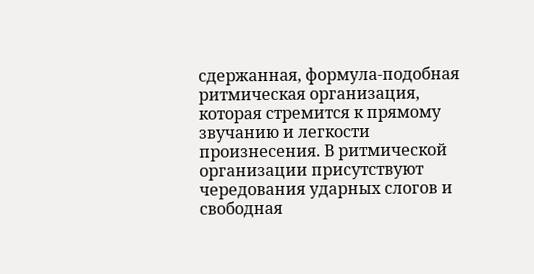сдержанная, формула-подобная ритмическая организация, которая стремится к прямому звучанию и легкости произнесения. В ритмической организации присутствуют чередования ударных слогов и свободная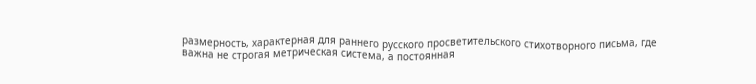размерность, характерная для раннего русского просветительского стихотворного письма, где важна не строгая метрическая система, а постоянная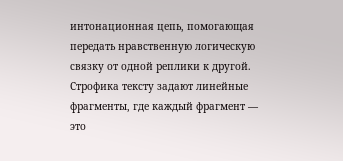интонационная цепь, помогающая передать нравственную логическую связку от одной реплики к другой.
Строфика тексту задают линейные фрагменты, где каждый фрагмент — это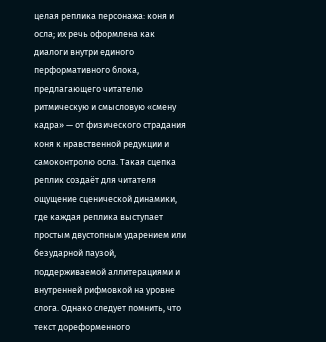целая реплика персонажа: коня и осла; их речь оформлена как диалоги внутри единого перформативного блока, предлагающего читателю ритмическую и смысловую «смену кадра» — от физического страдания коня к нравственной редукции и самоконтролю осла. Такая сцепка реплик создаёт для читателя ощущение сценической динамики, где каждая реплика выступает простым двустопным ударением или безударной паузой, поддерживаемой аллитерациями и внутренней рифмовкой на уровне слога. Однако следует помнить, что текст дореформенного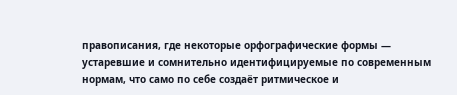правописания, где некоторые орфографические формы — устаревшие и сомнительно идентифицируемые по современным нормам, что само по себе создаёт ритмическое и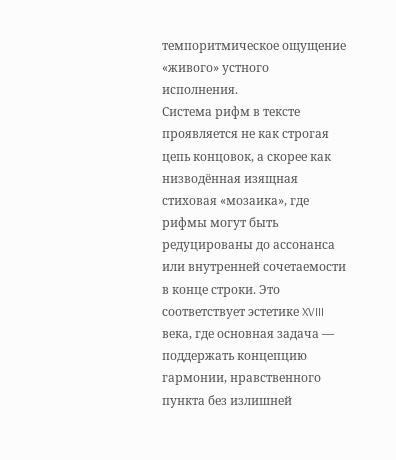темпоритмическое ощущение «живого» устного исполнения.
Система рифм в тексте проявляется не как строгая цепь концовок, а скорее как низводённая изящная стиховая «мозаика», где рифмы могут быть редуцированы до ассонанса или внутренней сочетаемости в конце строки. Это соответствует эстетике XVIII века, где основная задача — поддержать концепцию гармонии, нравственного пункта без излишней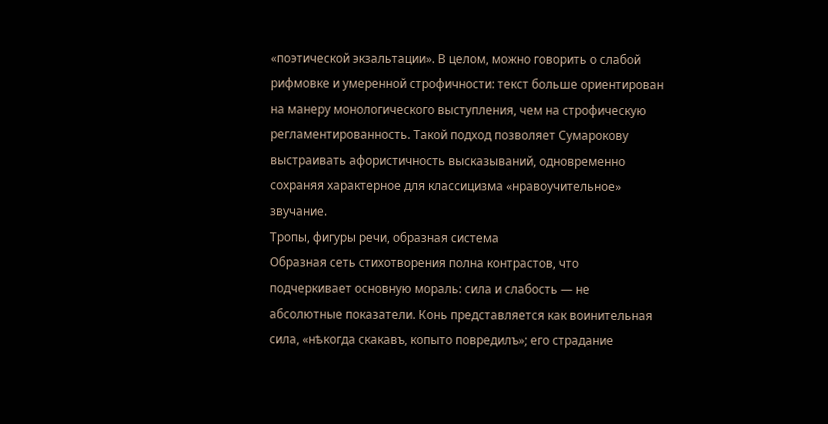«поэтической экзальтации». В целом, можно говорить о слабой рифмовке и умеренной строфичности: текст больше ориентирован на манеру монологического выступления, чем на строфическую регламентированность. Такой подход позволяет Сумарокову выстраивать афористичность высказываний, одновременно сохраняя характерное для классицизма «нравоучительное» звучание.
Тропы, фигуры речи, образная система
Образная сеть стихотворения полна контрастов, что подчеркивает основную мораль: сила и слабость — не абсолютные показатели. Конь представляется как воинительная сила, «нѣкогда скакавъ, копыто повредилъ»; его страдание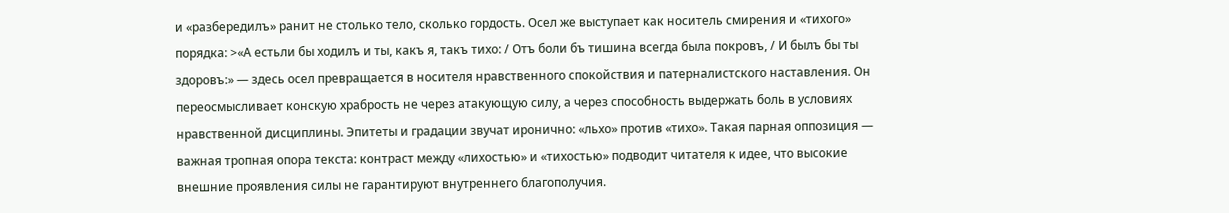и «разбередилъ» ранит не столько тело, сколько гордость. Осел же выступает как носитель смирения и «тихого» порядка: >«А естьли бы ходилъ и ты, какъ я, такъ тихо: / Отъ боли бъ тишина всегда была покровъ, / И былъ бы ты здоровъ:» — здесь осел превращается в носителя нравственного спокойствия и патерналистского наставления. Он переосмысливает конскую храбрость не через атакующую силу, а через способность выдержать боль в условиях нравственной дисциплины. Эпитеты и градации звучат иронично: «льхо» против «тихо». Такая парная оппозиция — важная тропная опора текста: контраст между «лихостью» и «тихостью» подводит читателя к идее, что высокие внешние проявления силы не гарантируют внутреннего благополучия.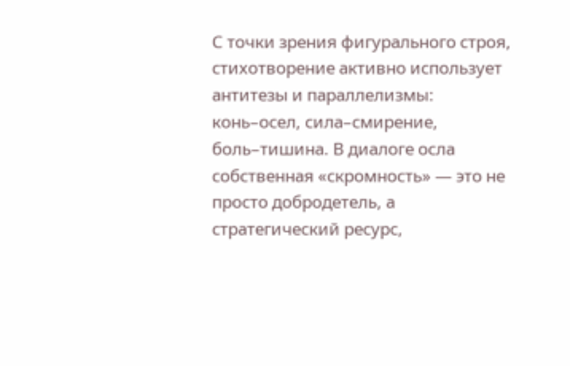С точки зрения фигурального строя, стихотворение активно использует антитезы и параллелизмы: конь–осел, сила–смирение, боль–тишина. В диалоге осла собственная «скромность» — это не просто добродетель, а стратегический ресурс,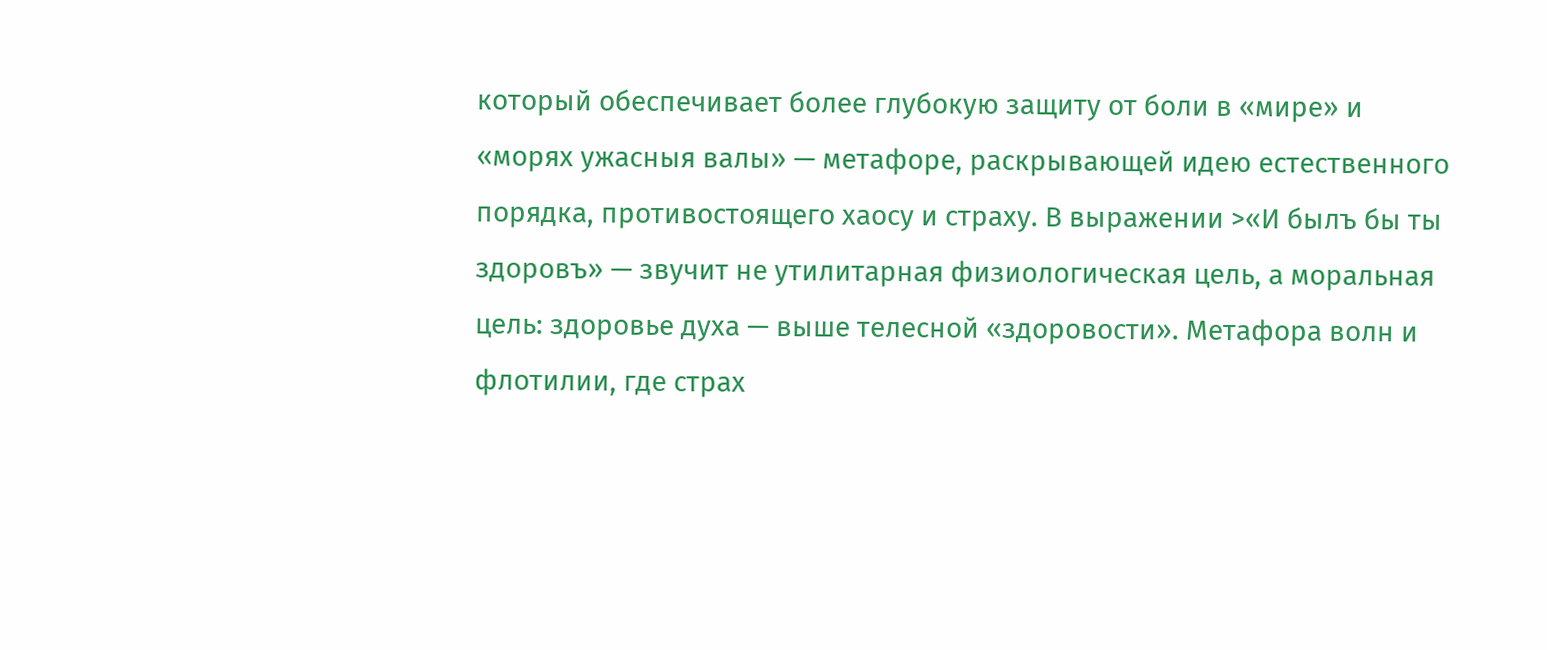который обеспечивает более глубокую защиту от боли в «мире» и «морях ужасныя валы» — метафоре, раскрывающей идею естественного порядка, противостоящего хаосу и страху. В выражении >«И былъ бы ты здоровъ» — звучит не утилитарная физиологическая цель, а моральная цель: здоровье духа — выше телесной «здоровости». Метафора волн и флотилии, где страх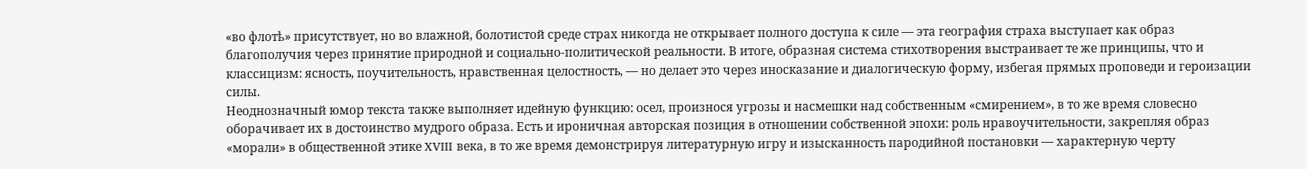«во флотѣ» присутствует, но во влажной, болотистой среде страх никогда не открывает полного доступа к силе — эта география страха выступает как образ благополучия через принятие природной и социально-политической реальности. В итоге, образная система стихотворения выстраивает те же принципы, что и классицизм: ясность, поучительность, нравственная целостность, — но делает это через иносказание и диалогическую форму, избегая прямых проповеди и героизации силы.
Неоднозначный юмор текста также выполняет идейную функцию: осел, произнося угрозы и насмешки над собственным «смирением», в то же время словесно оборачивает их в достоинство мудрого образа. Есть и ироничная авторская позиция в отношении собственной эпохи: роль нравоучительности, закрепляя образ «морали» в общественной этике XVIII века, в то же время демонстрируя литературную игру и изысканность пародийной постановки — характерную черту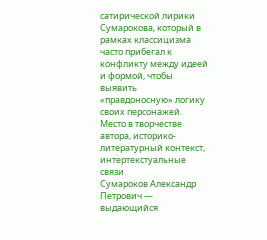сатирической лирики Сумарокова, который в рамках классицизма часто прибегал к конфликту между идеей и формой, чтобы выявить «правдоносную» логику своих персонажей.
Место в творчестве автора, историко-литературный контекст, интертекстуальные связи
Сумароков Александр Петрович — выдающийся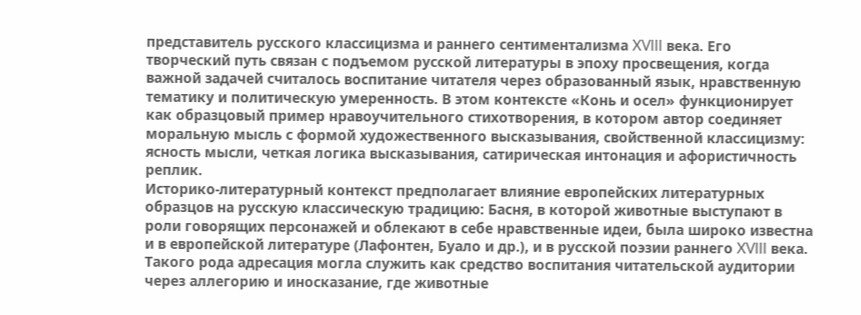представитель русского классицизма и раннего сентиментализма XVIII века. Его творческий путь связан с подъемом русской литературы в эпоху просвещения, когда важной задачей считалось воспитание читателя через образованный язык, нравственную тематику и политическую умеренность. В этом контексте «Конь и осел» функционирует как образцовый пример нравоучительного стихотворения, в котором автор соединяет моральную мысль с формой художественного высказывания, свойственной классицизму: ясность мысли, четкая логика высказывания, сатирическая интонация и афористичность реплик.
Историко-литературный контекст предполагает влияние европейских литературных образцов на русскую классическую традицию: Басня, в которой животные выступают в роли говорящих персонажей и облекают в себе нравственные идеи, была широко известна и в европейской литературе (Лафонтен, Буало и др.), и в русской поэзии раннего XVIII века. Такого рода адресация могла служить как средство воспитания читательской аудитории через аллегорию и иносказание, где животные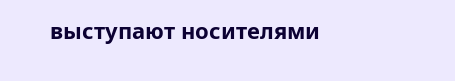выступают носителями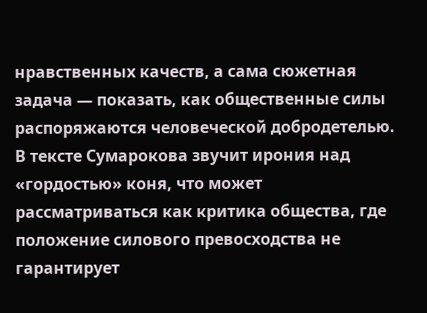нравственных качеств, а сама сюжетная задача — показать, как общественные силы распоряжаются человеческой добродетелью. В тексте Сумарокова звучит ирония над «гордостью» коня, что может рассматриваться как критика общества, где положение силового превосходства не гарантирует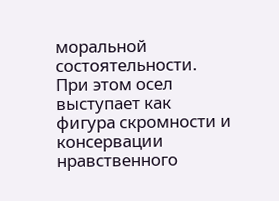моральной состоятельности. При этом осел выступает как фигура скромности и консервации нравственного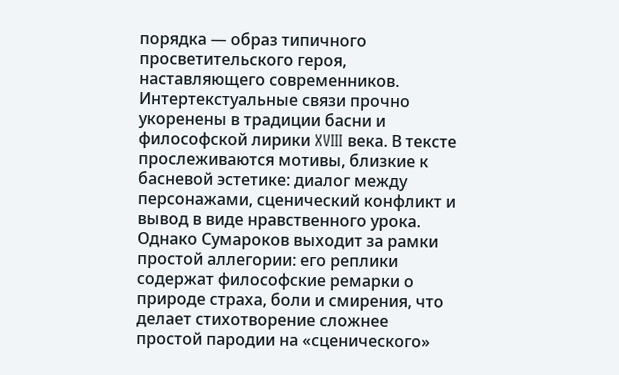порядка — образ типичного просветительского героя, наставляющего современников.
Интертекстуальные связи прочно укоренены в традиции басни и философской лирики XVIII века. В тексте прослеживаются мотивы, близкие к басневой эстетике: диалог между персонажами, сценический конфликт и вывод в виде нравственного урока. Однако Сумароков выходит за рамки простой аллегории: его реплики содержат философские ремарки о природе страха, боли и смирения, что делает стихотворение сложнее простой пародии на «сценического»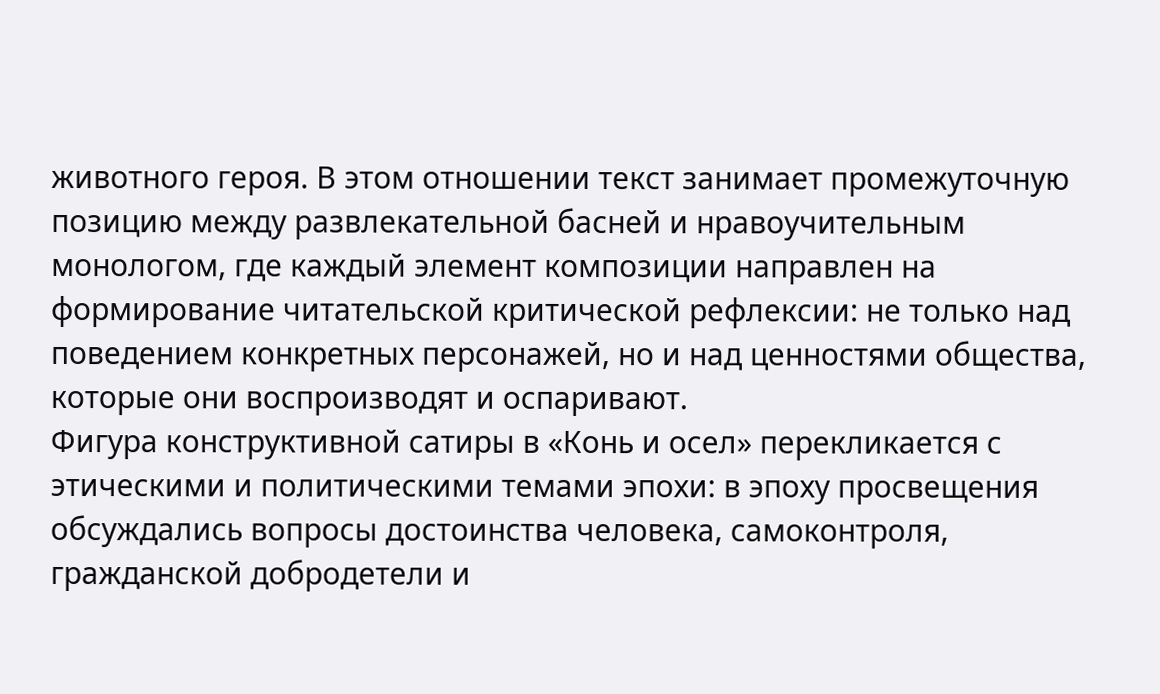животного героя. В этом отношении текст занимает промежуточную позицию между развлекательной басней и нравоучительным монологом, где каждый элемент композиции направлен на формирование читательской критической рефлексии: не только над поведением конкретных персонажей, но и над ценностями общества, которые они воспроизводят и оспаривают.
Фигура конструктивной сатиры в «Конь и осел» перекликается с этическими и политическими темами эпохи: в эпоху просвещения обсуждались вопросы достоинства человека, самоконтроля, гражданской добродетели и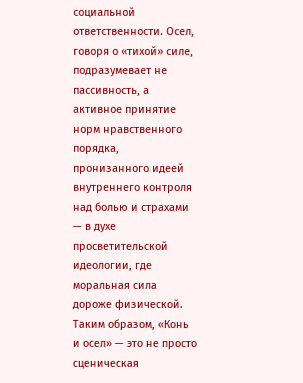социальной ответственности. Осел, говоря о «тихой» силе, подразумевает не пассивность, а активное принятие норм нравственного порядка, пронизанного идеей внутреннего контроля над болью и страхами — в духе просветительской идеологии, где моральная сила дороже физической.
Таким образом, «Конь и осел» — это не просто сценическая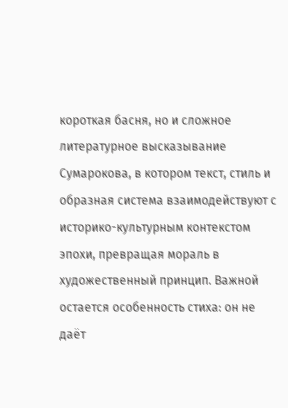короткая басня, но и сложное литературное высказывание Сумарокова, в котором текст, стиль и образная система взаимодействуют с историко-культурным контекстом эпохи, превращая мораль в художественный принцип. Важной остается особенность стиха: он не даёт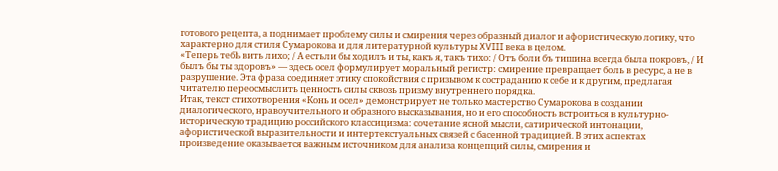готового рецепта, а поднимает проблему силы и смирения через образный диалог и афористическую логику, что характерно для стиля Сумарокова и для литературной культуры XVIII века в целом.
«Теперь тебѣ вить лихо; / А естьли бы ходилъ и ты, какъ я, такъ тихо: / Отъ боли бъ тишина всегда была покровъ, / И былъ бы ты здоровъ» — здесь осел формулирует моральный регистр: смирение превращает боль в ресурс, а не в разрушение. Эта фраза соединяет этику спокойствия с призывом к состраданию к себе и к другим, предлагая читателю переосмыслить ценность силы сквозь призму внутреннего порядка.
Итак, текст стихотворения «Конь и осел» демонстрирует не только мастерство Сумарокова в создании диалогического, нравоучительного и образного высказывания, но и его способность встроиться в культурно-историческую традицию российского классицизма: сочетание ясной мысли, сатирической интонации, афористической выразительности и интертекстуальных связей с басенной традицией. В этих аспектах произведение оказывается важным источником для анализа концепций силы, смирения и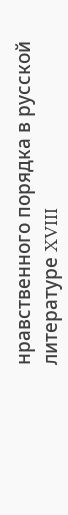нравственного порядка в русской литературе XVIII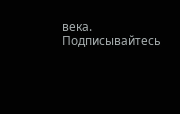века.
Подписывайтесь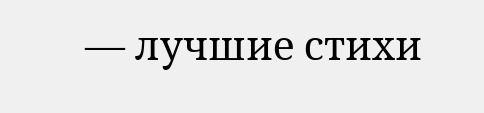— лучшие стихи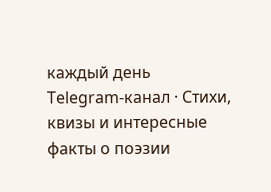каждый день
Telegram-канал · Стихи, квизы и интересные факты о поэзии